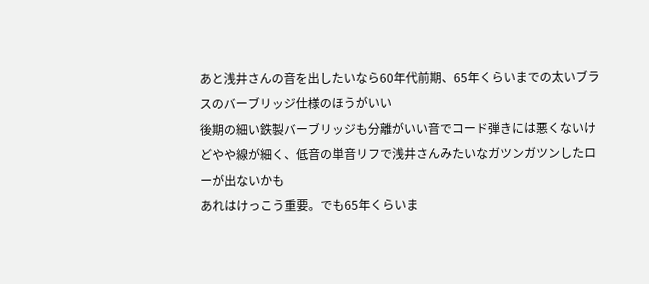あと浅井さんの音を出したいなら60年代前期、65年くらいまでの太いブラスのバーブリッジ仕様のほうがいい
後期の細い鉄製バーブリッジも分離がいい音でコード弾きには悪くないけどやや線が細く、低音の単音リフで浅井さんみたいなガツンガツンしたローが出ないかも
あれはけっこう重要。でも65年くらいま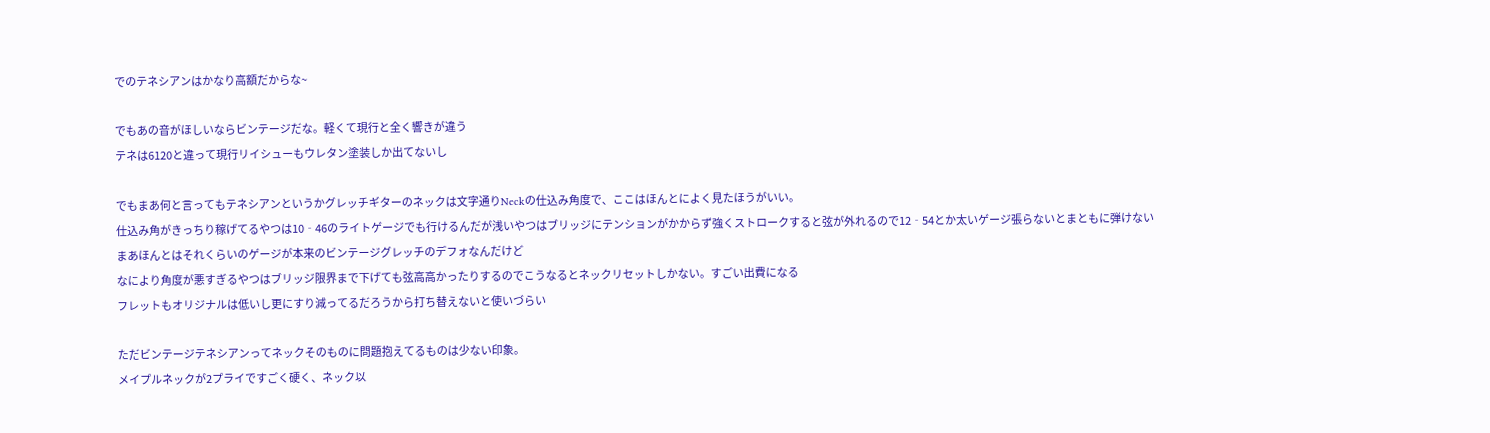でのテネシアンはかなり高額だからな~

でもあの音がほしいならビンテージだな。軽くて現行と全く響きが違う
テネは6120と違って現行リイシューもウレタン塗装しか出てないし

でもまあ何と言ってもテネシアンというかグレッチギターのネックは文字通りNeckの仕込み角度で、ここはほんとによく見たほうがいい。
仕込み角がきっちり稼げてるやつは10‐46のライトゲージでも行けるんだが浅いやつはブリッジにテンションがかからず強くストロークすると弦が外れるので12‐54とか太いゲージ張らないとまともに弾けない
まあほんとはそれくらいのゲージが本来のビンテージグレッチのデフォなんだけど
なにより角度が悪すぎるやつはブリッジ限界まで下げても弦高高かったりするのでこうなるとネックリセットしかない。すごい出費になる
フレットもオリジナルは低いし更にすり減ってるだろうから打ち替えないと使いづらい

ただビンテージテネシアンってネックそのものに問題抱えてるものは少ない印象。
メイプルネックが2プライですごく硬く、ネック以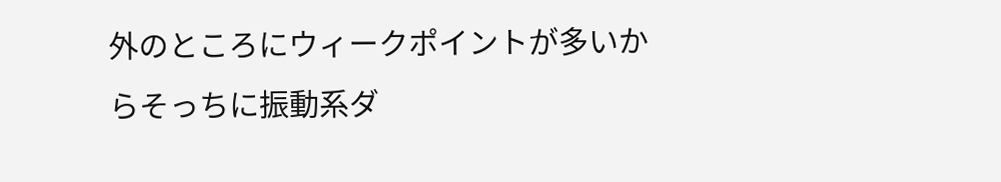外のところにウィークポイントが多いからそっちに振動系ダ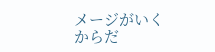メージがいくからだ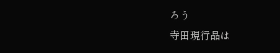ろう
寺田現行品は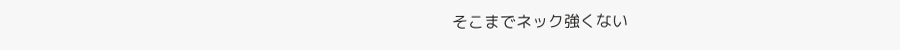そこまでネック強くない